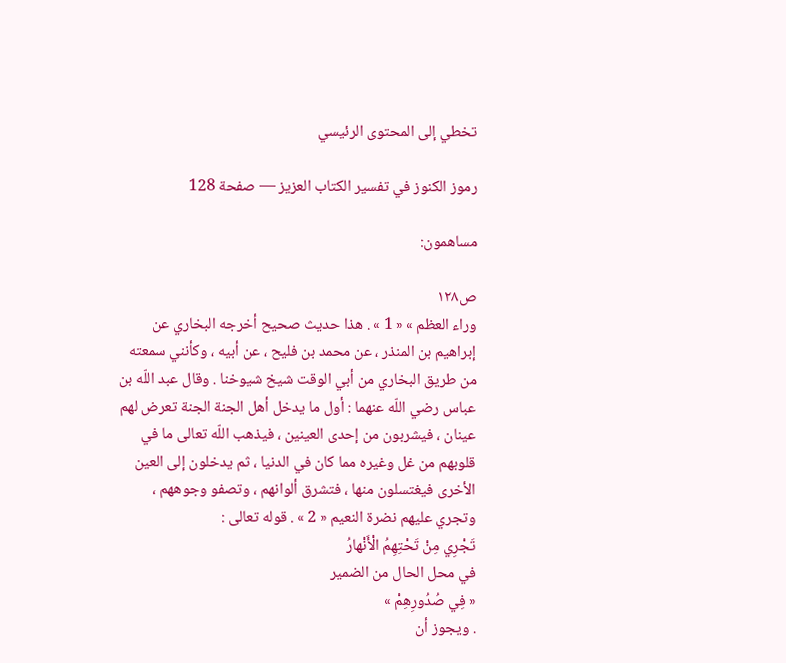تخطي إلى المحتوى الرئيسي

رموز الكنوز في تفسير الكتاب العزيز — صفحة 128

مساهمون:

ص١٢٨
وراء العظم » « 1 » . هذا حديث صحيح أخرجه البخاري عن إبراهيم بن المنذر ، عن محمد بن فليح ، عن أبيه ، وكأنني سمعته من طريق البخاري من أبي الوقت شيخ شيوخنا . وقال عبد اللّه بن عباس رضي اللّه عنهما : أول ما يدخل أهل الجنة الجنة تعرض لهم عينان ، فيشربون من إحدى العينين ، فيذهب اللّه تعالى ما في قلوبهم من غل وغيره مما كان في الدنيا ، ثم يدخلون إلى العين الأخرى فيغتسلون منها ، فتشرق ألوانهم ، وتصفو وجوههم ، وتجري عليهم نضرة النعيم « 2 » . قوله تعالى :
تَجْرِي مِنْ تَحْتِهِمُ الْأَنْهارُ
في محل الحال من الضمير
« فِي صُدُورِهِمْ »
. ويجوز أن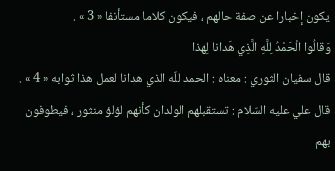يكون إخبارا عن صفة حالهم ، فيكون كلاما مستأنفا « 3 » .
وَقالُوا الْحَمْدُ لِلَّهِ الَّذِي هَدانا لِهذا
قال سفيان الثوري : معناه : الحمد للّه الذي هدانا لعمل هذا ثوابه « 4 » . قال علي عليه السّلام : تستقبلهم الولدان كأنهم لؤلؤ منثور ، فيطوفون بهم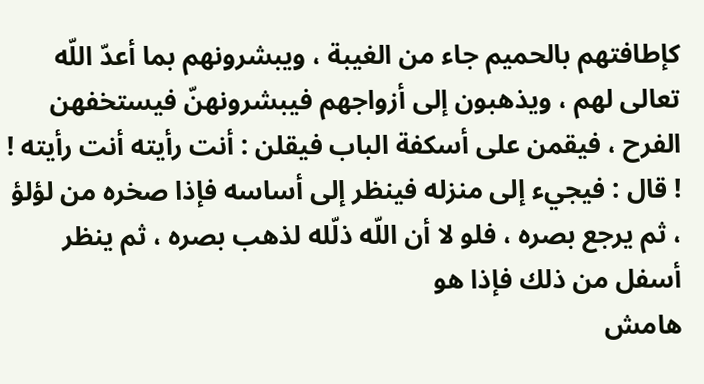كإطافتهم بالحميم جاء من الغيبة ، ويبشرونهم بما أعدّ اللّه تعالى لهم ، ويذهبون إلى أزواجهم فيبشرونهنّ فيستخفهن الفرح ، فيقمن على أسكفة الباب فيقلن : أنت رأيته أنت رأيته ! ! قال : فيجيء إلى منزله فينظر إلى أساسه فإذا صخره من لؤلؤ ، ثم يرجع بصره ، فلو لا أن اللّه ذلّله لذهب بصره ، ثم ينظر أسفل من ذلك فإذا هو
هامش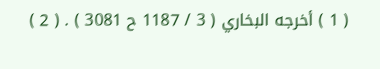( 1 ) أخرجه البخاري ( 3 / 1187 ح 3081 ) . ( 2 )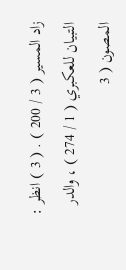زاد المسير ( 3 / 200 ) . ( 3 ) انظر : التبيان للعكبري ( 1 / 274 ) ، والدر المصون ( 3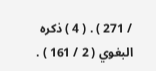/ 271 ) . ( 4 ) ذكره البغوي ( 2 / 161 ) .